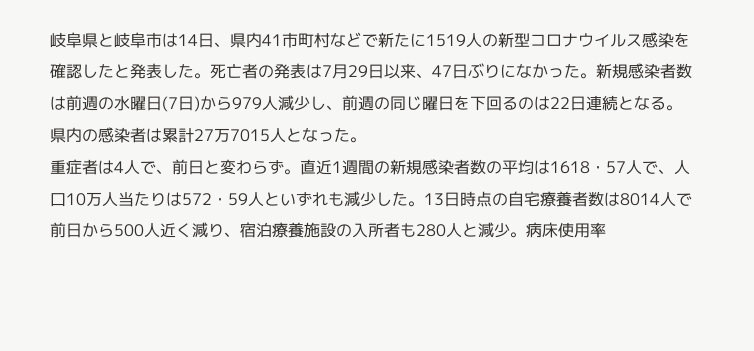岐阜県と岐阜市は14日、県内41市町村などで新たに1519人の新型コロナウイルス感染を確認したと発表した。死亡者の発表は7月29日以来、47日ぶりになかった。新規感染者数は前週の水曜日(7日)から979人減少し、前週の同じ曜日を下回るのは22日連続となる。県内の感染者は累計27万7015人となった。
重症者は4人で、前日と変わらず。直近1週間の新規感染者数の平均は1618・57人で、人口10万人当たりは572・59人といずれも減少した。13日時点の自宅療養者数は8014人で前日から500人近く減り、宿泊療養施設の入所者も280人と減少。病床使用率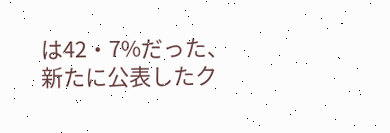は42・7%だった、
新たに公表したク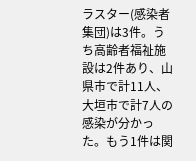ラスター(感染者集団)は3件。うち高齢者福祉施設は2件あり、山県市で計11人、大垣市で計7人の感染が分かった。もう1件は関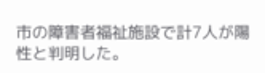市の障害者福祉施設で計7人が陽性と判明した。